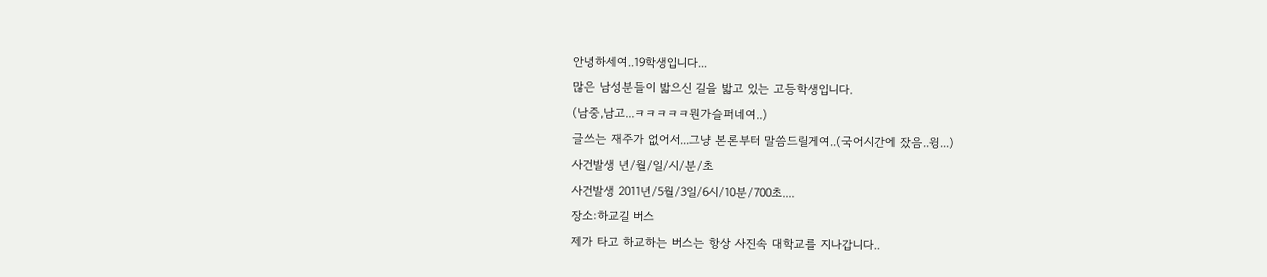안녕하세여..19학생입니다...
많은 남성분들이 밟으신 길을 밟고 있는 고등학생입니다.
(남중,남고...ㅋㅋㅋㅋㅋ뭔가슬퍼네여..)
글쓰는 재주가 없어서...그냥 본론부터 말씀드릴게여..(국어시간에 잤음..윙...)
사건발생 년/월/일/시/분/초
사건발생 2011년/5월/3일/6시/10분/700초....
장소:하교길 버스
제가 타고 하교하는 버스는 항상 사진속 대학교를 지나갑니다..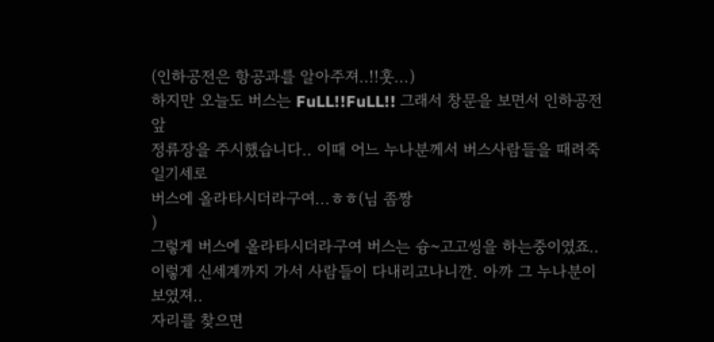(인하공전은 항공과를 알아주져..!!훗...)
하지만 오늘도 버스는 FuLL!!FuLL!! 그래서 창문을 보면서 인하공전앞
정류장을 주시했습니다.. 이때 어느 누나분께서 버스사람들을 때려죽일기세로
버스에 올라타시더라구여...ㅎㅎ(님 좀짱
)
그렇게 버스에 올라타시더라구여 버스는 슝~고고씽을 하는중이였죠..
이렇게 신세계까지 가서 사람들이 다내리고나니깐. 아까 그 누나분이 보였져..
자리를 찾으면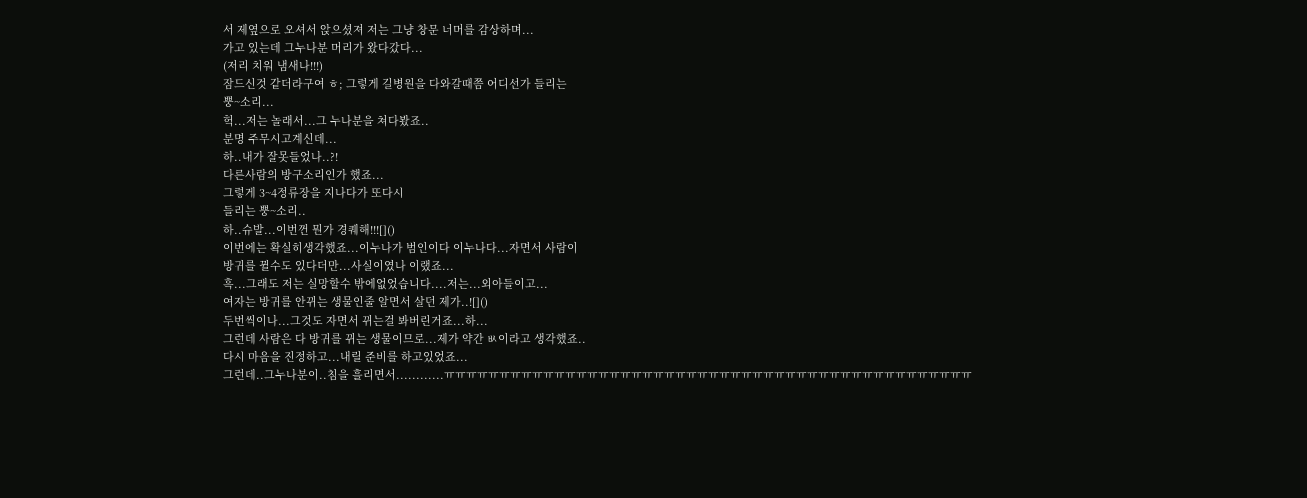서 제옆으로 오셔서 앉으셨져 저는 그냥 창문 너머를 감상하며...
가고 있는데 그누나분 머리가 왔다갔다...
(저리 치워 냄새나!!!)
잠드신것 같더라구여 ㅎ; 그렇게 길병원을 다와갈때쯤 어디선가 들리는
뿡~소리...
헉...저는 놀래서...그 누나분을 쳐다봤죠..
분명 주무시고계신데...
하..내가 잘못들었나..?!
다른사람의 방구소리인가 했죠...
그렇게 3~4정류장을 지나다가 또다시
들리는 뿡~소리..
하..슈발...이번껀 뭔가 경퀘해!!![]()
이번에는 확실히생각했죠...이누나가 범인이다 이누나다...자면서 사람이
방귀를 뀔수도 있다더만...사실이였나 이랬죠...
흑...그래도 저는 실망할수 밖에없었습니다....저는...외아들이고...
여자는 방귀를 안뀌는 생물인줄 알면서 살던 제가..![]()
두번씩이나...그것도 자면서 뀌는걸 봐버린거죠...하...
그런데 사람은 다 방귀를 뀌는 생물이므로...제가 약간 ㅄ이라고 생각했죠..
다시 마음을 진정하고...내릴 준비를 하고있었죠...
그런데..그누나분이..침을 흘리면서............ㅠㅠㅠㅠㅠㅠㅠㅠㅠㅠㅠㅠㅠㅠㅠㅠㅠㅠㅠㅠㅠㅠㅠㅠㅠㅠㅠㅠㅠㅠㅠㅠㅠㅠㅠㅠㅠㅠㅠㅠㅠㅠㅠㅠㅠㅠㅠㅠ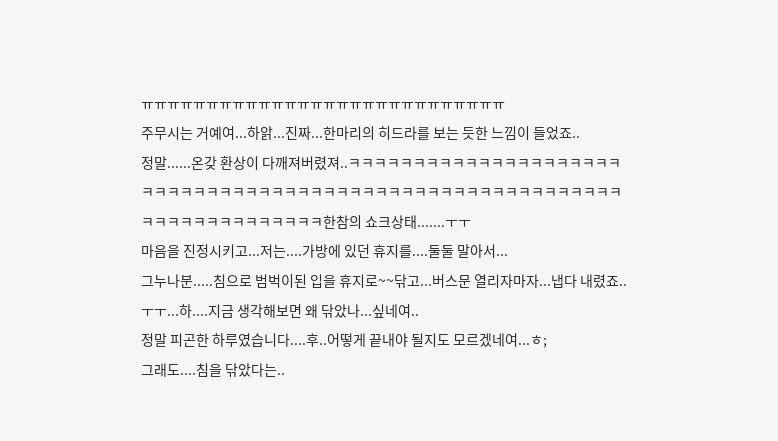ㅠㅠㅠㅠㅠㅠㅠㅠㅠㅠㅠㅠㅠㅠㅠㅠㅠㅠㅠㅠㅠㅠㅠㅠㅠㅠㅠㅠ
주무시는 거예여...하앍...진짜...한마리의 히드라를 보는 듯한 느낌이 들었죠..
정말......온갖 환상이 다깨져버렸져..ㅋㅋㅋㅋㅋㅋㅋㅋㅋㅋㅋㅋㅋㅋㅋㅋㅋㅋㅋㅋㅋㅋㅋㅋㅋㅋㅋㅋㅋㅋㅋㅋㅋㅋㅋㅋㅋㅋㅋㅋㅋㅋㅋㅋㅋㅋㅋㅋㅋㅋㅋㅋㅋㅋㅋㅋㅋㅋㅋㅋㅋㅋㅋㅋㅋㅋㅋㅋㅋㅋㅋㅋ한참의 쇼크상태.......ㅜㅜ
마음을 진정시키고...저는....가방에 있던 휴지를....둘둘 말아서...
그누나분.....침으로 범벅이된 입을 휴지로~~닦고...버스문 열리자마자...냅다 내렸죠..
ㅜㅜ...하....지금 생각해보면 왜 닦았나...싶네여..
정말 피곤한 하루였습니다....후..어떻게 끝내야 될지도 모르겠네여...ㅎ;
그래도....침을 닦았다는..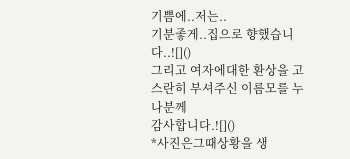기쁨에..저는..
기분좋게..집으로 향했습니다..![]()
그리고 여자에대한 환상을 고스란히 부셔주신 이름모를 누나분께
감사합니다.![]()
*사진은그때상황을 생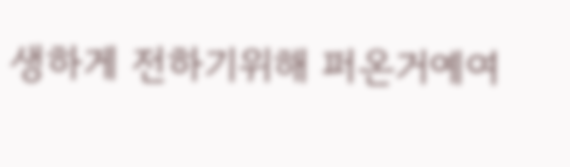생하게 전하기위해 퍼온거예여